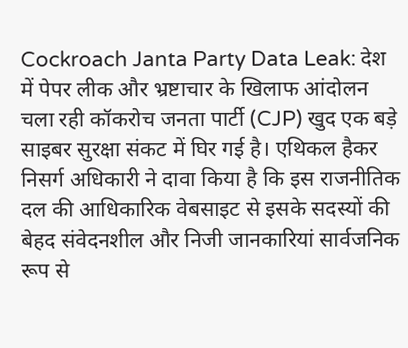Cockroach Janta Party Data Leak: देश में पेपर लीक और भ्रष्टाचार के खिलाफ आंदोलन चला रही कॉकरोच जनता पार्टी (CJP) खुद एक बड़े साइबर सुरक्षा संकट में घिर गई है। एथिकल हैकर निसर्ग अधिकारी ने दावा किया है कि इस राजनीतिक दल की आधिकारिक वेबसाइट से इसके सदस्यों की बेहद संवेदनशील और निजी जानकारियां सार्वजनिक रूप से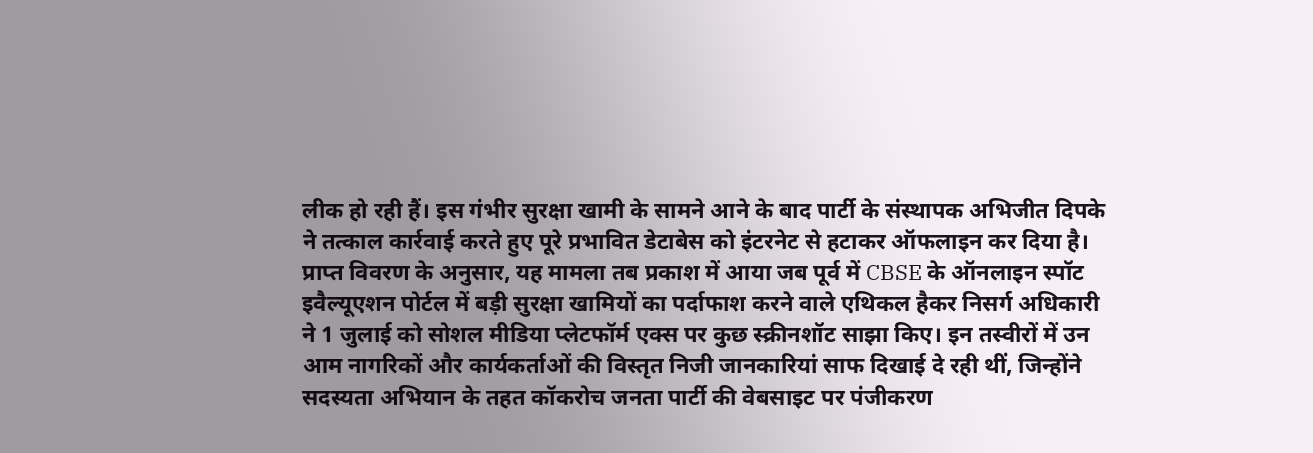लीक हो रही हैं। इस गंभीर सुरक्षा खामी के सामने आने के बाद पार्टी के संस्थापक अभिजीत दिपके ने तत्काल कार्रवाई करते हुए पूरे प्रभावित डेटाबेस को इंटरनेट से हटाकर ऑफलाइन कर दिया है।
प्राप्त विवरण के अनुसार, यह मामला तब प्रकाश में आया जब पूर्व में CBSE के ऑनलाइन स्पॉट इवैल्यूएशन पोर्टल में बड़ी सुरक्षा खामियों का पर्दाफाश करने वाले एथिकल हैकर निसर्ग अधिकारी ने 1 जुलाई को सोशल मीडिया प्लेटफॉर्म एक्स पर कुछ स्क्रीनशॉट साझा किए। इन तस्वीरों में उन आम नागरिकों और कार्यकर्ताओं की विस्तृत निजी जानकारियां साफ दिखाई दे रही थीं, जिन्होंने सदस्यता अभियान के तहत कॉकरोच जनता पार्टी की वेबसाइट पर पंजीकरण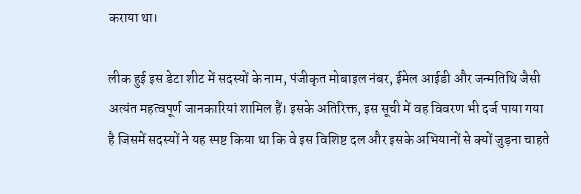कराया था।

लीक हुई इस डेटा शीट में सदस्यों के नाम, पंजीकृत मोबाइल नंबर, ईमेल आईडी और जन्मतिथि जैसी अत्यंत महत्वपूर्ण जानकारियां शामिल हैं। इसके अतिरिक्त, इस सूची में वह विवरण भी दर्ज पाया गया है जिसमें सदस्यों ने यह स्पष्ट किया था कि वे इस विशिष्ट दल और इसके अभियानों से क्यों जुड़ना चाहते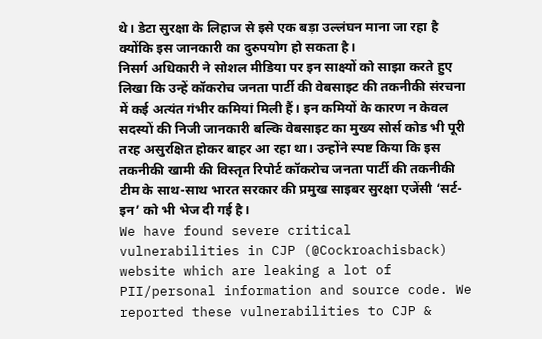थे। डेटा सुरक्षा के लिहाज से इसे एक बड़ा उल्लंघन माना जा रहा है क्योंकि इस जानकारी का दुरुपयोग हो सकता है।
निसर्ग अधिकारी ने सोशल मीडिया पर इन साक्ष्यों को साझा करते हुए लिखा कि उन्हें कॉकरोच जनता पार्टी की वेबसाइट की तकनीकी संरचना में कई अत्यंत गंभीर कमियां मिली हैं। इन कमियों के कारण न केवल सदस्यों की निजी जानकारी बल्कि वेबसाइट का मुख्य सोर्स कोड भी पूरी तरह असुरक्षित होकर बाहर आ रहा था। उन्होंने स्पष्ट किया कि इस तकनीकी खामी की विस्तृत रिपोर्ट कॉकरोच जनता पार्टी की तकनीकी टीम के साथ-साथ भारत सरकार की प्रमुख साइबर सुरक्षा एजेंसी ‘सर्ट-इन’ को भी भेज दी गई है।
We have found severe critical vulnerabilities in CJP (@Cockroachisback) website which are leaking a lot of PII/personal information and source code. We reported these vulnerabilities to CJP &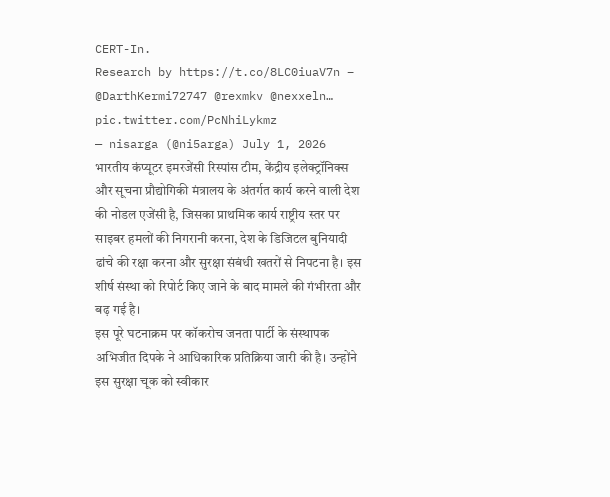CERT-In.
Research by https://t.co/8LC0iuaV7n – @DarthKermi72747 @rexmkv @nexxeln… pic.twitter.com/PcNhiLykmz
— nisarga (@ni5arga) July 1, 2026
भारतीय कंप्यूटर इमरजेंसी रिस्पांस टीम, केंद्रीय इलेक्ट्रॉनिक्स और सूचना प्रौद्योगिकी मंत्रालय के अंतर्गत कार्य करने वाली देश की नोडल एजेंसी है, जिसका प्राथमिक कार्य राष्ट्रीय स्तर पर साइबर हमलों की निगरानी करना, देश के डिजिटल बुनियादी ढांचे की रक्षा करना और सुरक्षा संबंधी खतरों से निपटना है। इस शीर्ष संस्था को रिपोर्ट किए जाने के बाद मामले की गंभीरता और बढ़ गई है।
इस पूरे घटनाक्रम पर कॉकरोच जनता पार्टी के संस्थापक अभिजीत दिपके ने आधिकारिक प्रतिक्रिया जारी की है। उन्होंने इस सुरक्षा चूक को स्वीकार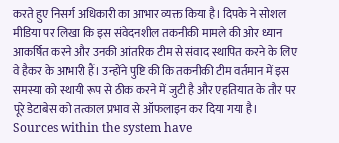करते हुए निसर्ग अधिकारी का आभार व्यक्त किया है। दिपके ने सोशल मीडिया पर लिखा कि इस संवेदनशील तकनीकी मामले की ओर ध्यान आकर्षित करने और उनकी आंतरिक टीम से संवाद स्थापित करने के लिए वे हैकर के आभारी हैं। उन्होंने पुष्टि की कि तकनीकी टीम वर्तमान में इस समस्या को स्थायी रूप से ठीक करने में जुटी है और एहतियात के तौर पर पूरे डेटाबेस को तत्काल प्रभाव से ऑफलाइन कर दिया गया है।
Sources within the system have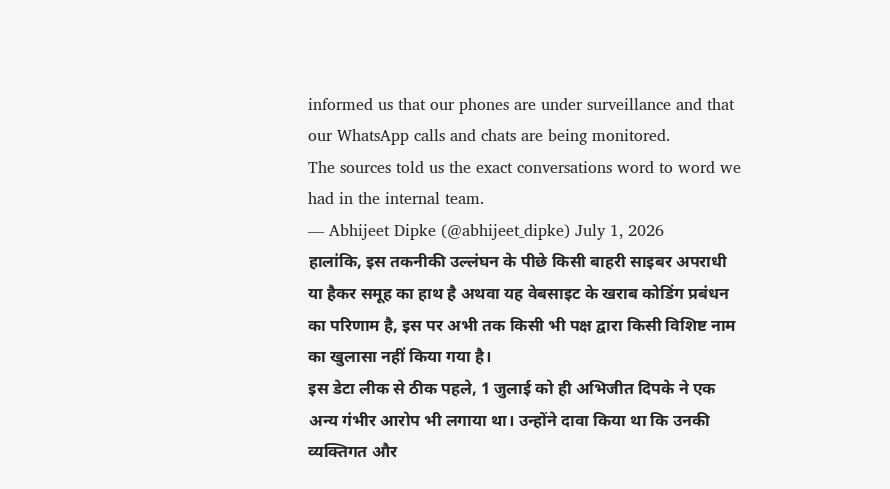informed us that our phones are under surveillance and that our WhatsApp calls and chats are being monitored.
The sources told us the exact conversations word to word we had in the internal team.
— Abhijeet Dipke (@abhijeet_dipke) July 1, 2026
हालांकि, इस तकनीकी उल्लंघन के पीछे किसी बाहरी साइबर अपराधी या हैकर समूह का हाथ है अथवा यह वेबसाइट के खराब कोडिंग प्रबंधन का परिणाम है, इस पर अभी तक किसी भी पक्ष द्वारा किसी विशिष्ट नाम का खुलासा नहीं किया गया है।
इस डेटा लीक से ठीक पहले, 1 जुलाई को ही अभिजीत दिपके ने एक अन्य गंभीर आरोप भी लगाया था। उन्होंने दावा किया था कि उनकी व्यक्तिगत और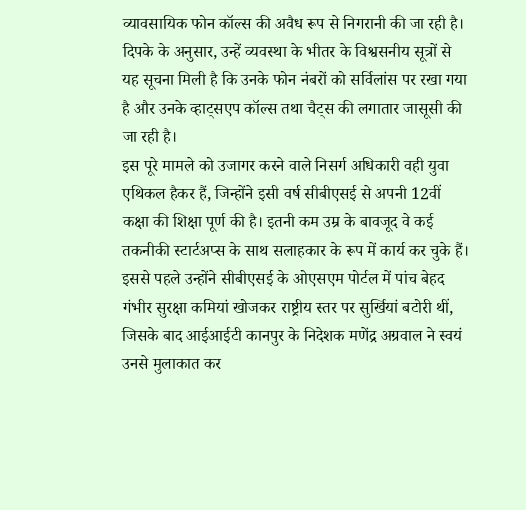व्यावसायिक फोन कॉल्स की अवैध रूप से निगरानी की जा रही है। दिपके के अनुसार, उन्हें व्यवस्था के भीतर के विश्वसनीय सूत्रों से यह सूचना मिली है कि उनके फोन नंबरों को सर्विलांस पर रखा गया है और उनके व्हाट्सएप कॉल्स तथा चैट्स की लगातार जासूसी की जा रही है।
इस पूरे मामले को उजागर करने वाले निसर्ग अधिकारी वही युवा एथिकल हैकर हैं, जिन्होंने इसी वर्ष सीबीएसई से अपनी 12वीं कक्षा की शिक्षा पूर्ण की है। इतनी कम उम्र के बावजूद वे कई तकनीकी स्टार्टअप्स के साथ सलाहकार के रूप में कार्य कर चुके हैं। इससे पहले उन्होंने सीबीएसई के ओएसएम पोर्टल में पांच बेहद गंभीर सुरक्षा कमियां खोजकर राष्ट्रीय स्तर पर सुर्खियां बटोरी थीं, जिसके बाद आईआईटी कानपुर के निदेशक मणेंद्र अग्रवाल ने स्वयं उनसे मुलाकात कर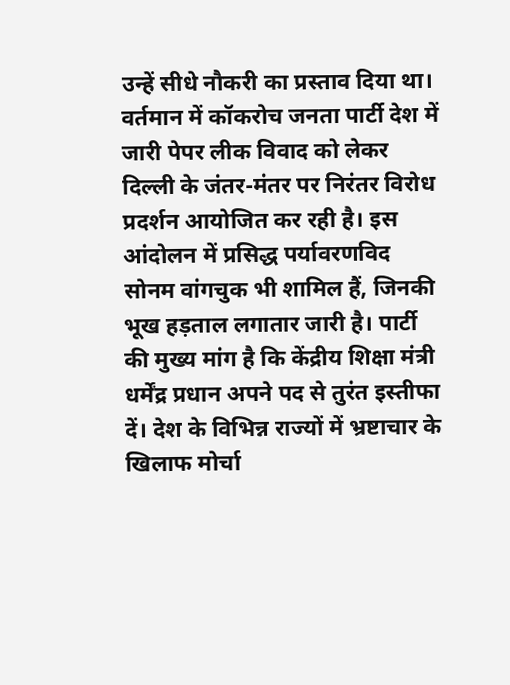उन्हें सीधे नौकरी का प्रस्ताव दिया था।
वर्तमान में कॉकरोच जनता पार्टी देश में जारी पेपर लीक विवाद को लेकर दिल्ली के जंतर-मंतर पर निरंतर विरोध प्रदर्शन आयोजित कर रही है। इस आंदोलन में प्रसिद्ध पर्यावरणविद सोनम वांगचुक भी शामिल हैं, जिनकी भूख हड़ताल लगातार जारी है। पार्टी की मुख्य मांग है कि केंद्रीय शिक्षा मंत्री धर्मेंद्र प्रधान अपने पद से तुरंत इस्तीफा दें। देश के विभिन्न राज्यों में भ्रष्टाचार के खिलाफ मोर्चा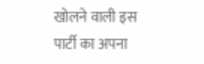खोलने वाली इस पार्टी का अपना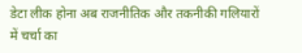डेटा लीक होना अब राजनीतिक और तकनीकी गलियारों में चर्चा का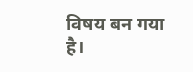विषय बन गया है।